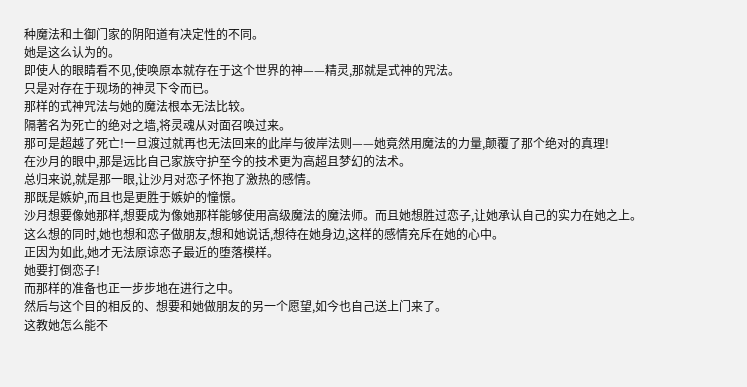种魔法和土御门家的阴阳道有决定性的不同。
她是这么认为的。
即使人的眼睛看不见,使唤原本就存在于这个世界的神——精灵,那就是式神的咒法。
只是对存在于现场的神灵下令而已。
那样的式神咒法与她的魔法根本无法比较。
隔著名为死亡的绝对之墙,将灵魂从对面召唤过来。
那可是超越了死亡!一旦渡过就再也无法回来的此岸与彼岸法则——她竟然用魔法的力量,颠覆了那个绝对的真理!
在沙月的眼中,那是远比自己家族守护至今的技术更为高超且梦幻的法术。
总归来说,就是那一眼,让沙月对恋子怀抱了激热的感情。
那既是嫉妒,而且也是更胜于嫉妒的憧憬。
沙月想要像她那样,想要成为像她那样能够使用高级魔法的魔法师。而且她想胜过恋子,让她承认自己的实力在她之上。
这么想的同时,她也想和恋子做朋友,想和她说话,想待在她身边,这样的感情充斥在她的心中。
正因为如此,她才无法原谅恋子最近的堕落模样。
她要打倒恋子!
而那样的准备也正一步步地在进行之中。
然后与这个目的相反的、想要和她做朋友的另一个愿望,如今也自己送上门来了。
这教她怎么能不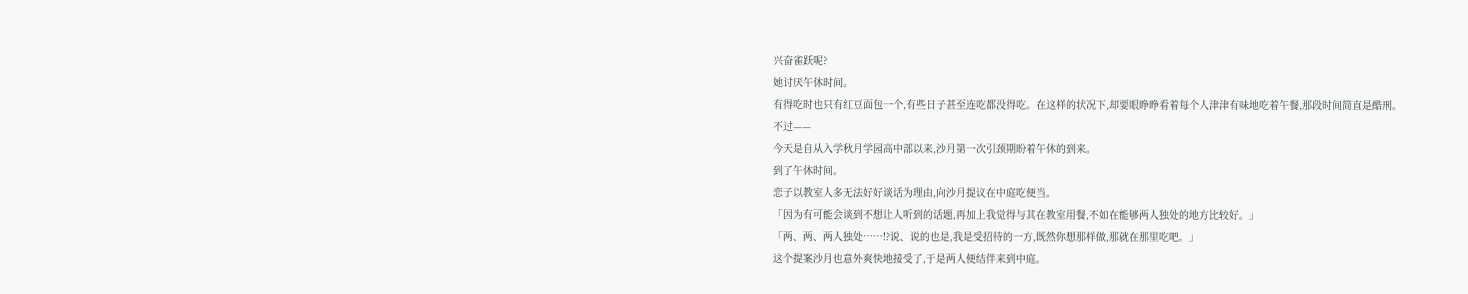兴奋雀跃呢?
她讨厌午休时间。
有得吃时也只有红豆面包一个,有些日子甚至连吃都没得吃。在这样的状况下,却要眼睁睁看着每个人津津有味地吃着午餐,那段时间简直是酷刑。
不过——
今天是自从入学秋月学园高中部以来,沙月第一次引颈期盼着午休的到来。
到了午休时间。
恋子以教室人多无法好好谈话为理由,向沙月提议在中庭吃便当。
「因为有可能会谈到不想让人听到的话题,再加上我觉得与其在教室用餐,不如在能够两人独处的地方比较好。」
「两、两、两人独处……!?说、说的也是,我是受招待的一方,既然你想那样做,那就在那里吃吧。」
这个提案沙月也意外爽快地接受了,于是两人便结伴来到中庭。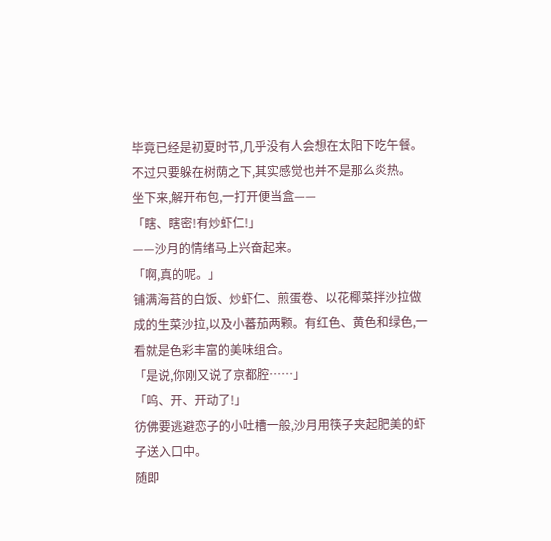毕竟已经是初夏时节,几乎没有人会想在太阳下吃午餐。不过只要躲在树荫之下,其实感觉也并不是那么炎热。
坐下来,解开布包,一打开便当盒——
「瞎、瞎密!有炒虾仁!」
——沙月的情绪马上兴奋起来。
「啊,真的呢。」
铺满海苔的白饭、炒虾仁、煎蛋卷、以花椰菜拌沙拉做成的生菜沙拉,以及小蕃茄两颗。有红色、黄色和绿色,一看就是色彩丰富的美味组合。
「是说,你刚又说了京都腔……」
「呜、开、开动了!」
彷佛要逃避恋子的小吐槽一般,沙月用筷子夹起肥美的虾子送入口中。
随即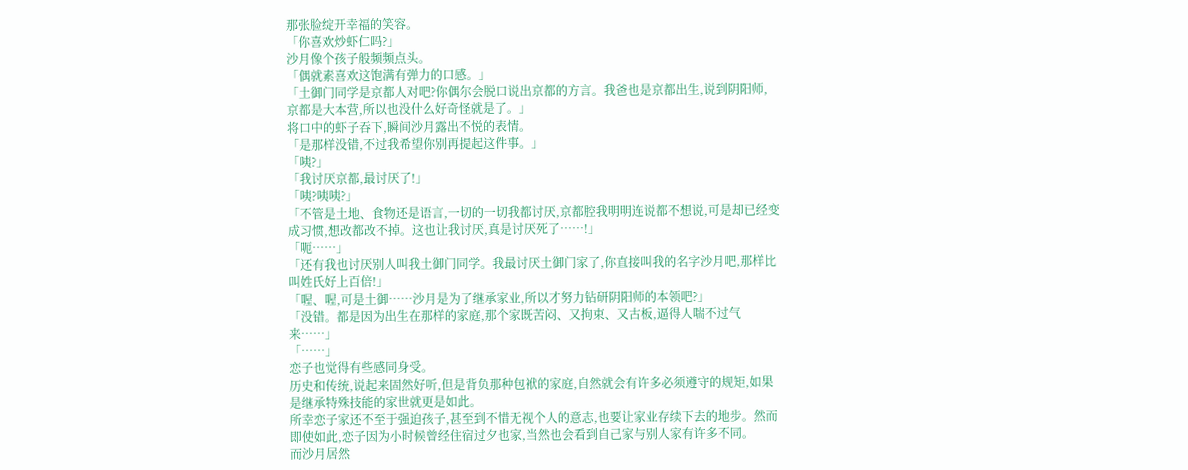那张脸绽开幸福的笑容。
「你喜欢炒虾仁吗?」
沙月像个孩子般频频点头。
「偶就素喜欢这饱满有弹力的口感。」
「土御门同学是京都人对吧?你偶尔会脱口说出京都的方言。我爸也是京都出生,说到阴阳师,京都是大本营,所以也没什么好奇怪就是了。」
将口中的虾子吞下,瞬间沙月露出不悦的表情。
「是那样没错,不过我希望你别再提起这件事。」
「咦?」
「我讨厌京都,最讨厌了!」
「咦?咦咦?」
「不管是土地、食物还是语言,一切的一切我都讨厌,京都腔我明明连说都不想说,可是却已经变成习惯,想改都改不掉。这也让我讨厌,真是讨厌死了……!」
「呃……」
「还有我也讨厌别人叫我土御门同学。我最讨厌土御门家了,你直接叫我的名字沙月吧,那样比叫姓氏好上百倍!」
「喔、喔,可是土御……沙月是为了继承家业,所以才努力钻研阴阳师的本领吧?」
「没错。都是因为出生在那样的家庭,那个家既苦闷、又拘束、又古板,逼得人喘不过气来……」
「……」
恋子也觉得有些感同身受。
历史和传统,说起来固然好听,但是背负那种包袱的家庭,自然就会有许多必须遵守的规矩,如果是继承特殊技能的家世就更是如此。
所幸恋子家还不至于强迫孩子,甚至到不惜无视个人的意志,也要让家业存续下去的地步。然而即使如此,恋子因为小时候曾经住宿过夕也家,当然也会看到自己家与别人家有许多不同。
而沙月居然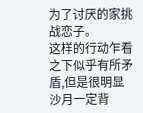为了讨厌的家挑战恋子。
这样的行动乍看之下似乎有所矛盾,但是很明显沙月一定背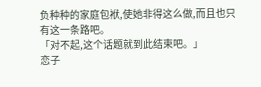负种种的家庭包袱,使她非得这么做,而且也只有这一条路吧。
「对不起,这个话题就到此结束吧。」
恋子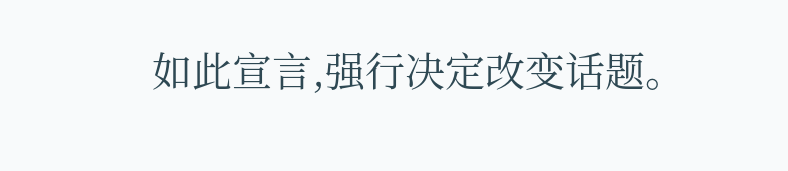如此宣言,强行决定改变话题。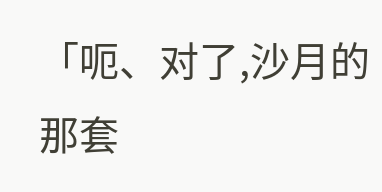「呃、对了,沙月的那套